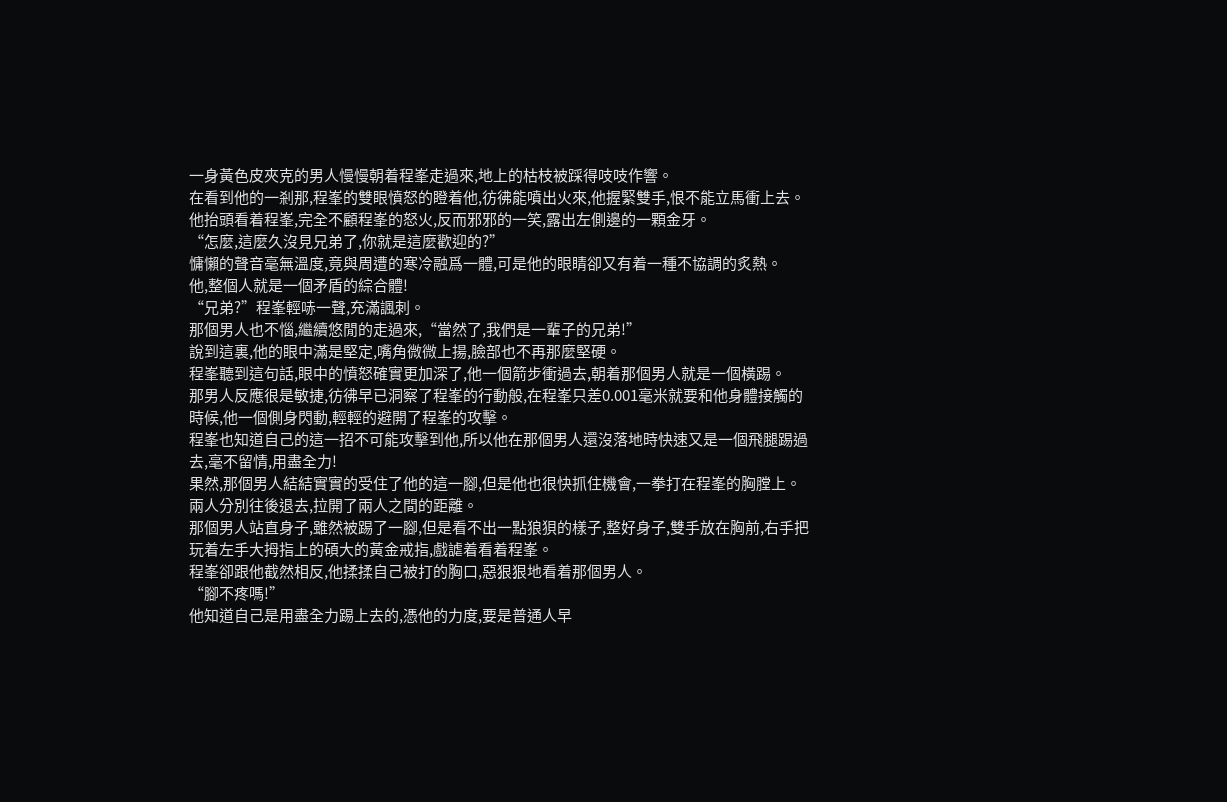一身黃色皮夾克的男人慢慢朝着程峯走過來,地上的枯枝被踩得吱吱作響。
在看到他的一剎那,程峯的雙眼憤怒的瞪着他,彷彿能噴出火來,他握緊雙手,恨不能立馬衝上去。
他抬頭看着程峯,完全不顧程峯的怒火,反而邪邪的一笑,露出左側邊的一顆金牙。
“怎麼,這麼久沒見兄弟了,你就是這麼歡迎的?”
慵懶的聲音毫無溫度,竟與周遭的寒冷融爲一體,可是他的眼睛卻又有着一種不協調的炙熱。
他,整個人就是一個矛盾的綜合體!
“兄弟?”程峯輕哧一聲,充滿諷刺。
那個男人也不惱,繼續悠閒的走過來,“當然了,我們是一輩子的兄弟!”
說到這裏,他的眼中滿是堅定,嘴角微微上揚,臉部也不再那麼堅硬。
程峯聽到這句話,眼中的憤怒確實更加深了,他一個箭步衝過去,朝着那個男人就是一個橫踢。
那男人反應很是敏捷,彷彿早已洞察了程峯的行動般,在程峯只差0.001毫米就要和他身體接觸的時候,他一個側身閃動,輕輕的避開了程峯的攻擊。
程峯也知道自己的這一招不可能攻擊到他,所以他在那個男人還沒落地時快速又是一個飛腿踢過去,毫不留情,用盡全力!
果然,那個男人結結實實的受住了他的這一腳,但是他也很快抓住機會,一拳打在程峯的胸膛上。
兩人分別往後退去,拉開了兩人之間的距離。
那個男人站直身子,雖然被踢了一腳,但是看不出一點狼狽的樣子,整好身子,雙手放在胸前,右手把玩着左手大拇指上的碩大的黃金戒指,戲謔着看着程峯。
程峯卻跟他截然相反,他揉揉自己被打的胸口,惡狠狠地看着那個男人。
“腳不疼嗎!”
他知道自己是用盡全力踢上去的,憑他的力度,要是普通人早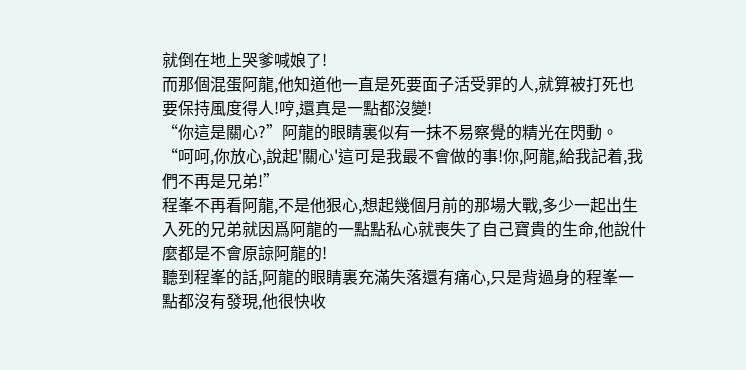就倒在地上哭爹喊娘了!
而那個混蛋阿龍,他知道他一直是死要面子活受罪的人,就算被打死也要保持風度得人!哼,還真是一點都沒變!
“你這是關心?”阿龍的眼睛裏似有一抹不易察覺的精光在閃動。
“呵呵,你放心,說起'關心'這可是我最不會做的事!你,阿龍,給我記着,我們不再是兄弟!”
程峯不再看阿龍,不是他狠心,想起幾個月前的那場大戰,多少一起出生入死的兄弟就因爲阿龍的一點點私心就喪失了自己寶貴的生命,他說什麼都是不會原諒阿龍的!
聽到程峯的話,阿龍的眼睛裏充滿失落還有痛心,只是背過身的程峯一點都沒有發現,他很快收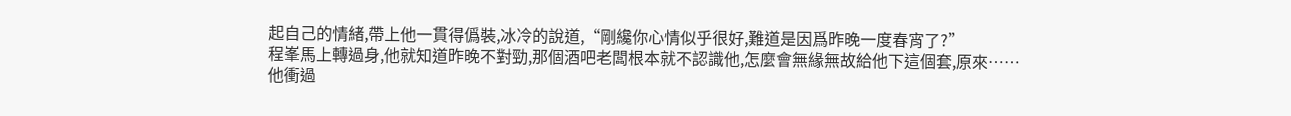起自己的情緒,帶上他一貫得僞裝,冰冷的說道,“剛纔你心情似乎很好,難道是因爲昨晚一度春宵了?”
程峯馬上轉過身,他就知道昨晚不對勁,那個酒吧老闆根本就不認識他,怎麼會無緣無故給他下這個套,原來……
他衝過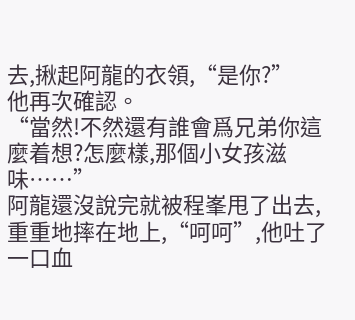去,揪起阿龍的衣領,“是你?”
他再次確認。
“當然!不然還有誰會爲兄弟你這麼着想?怎麼樣,那個小女孩滋味……”
阿龍還沒說完就被程峯甩了出去,重重地摔在地上,“呵呵”,他吐了一口血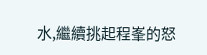水,繼續挑起程峯的怒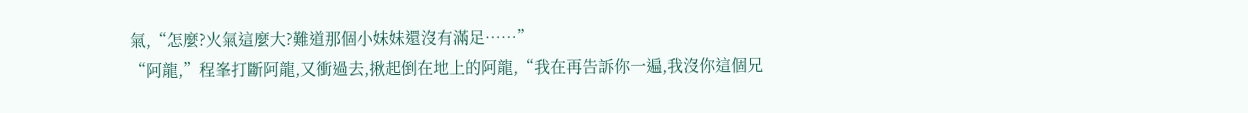氣,“怎麼?火氣這麼大?難道那個小妹妹還沒有滿足……”
“阿龍,”程峯打斷阿龍,又衝過去,揪起倒在地上的阿龍,“我在再告訴你一遍,我沒你這個兄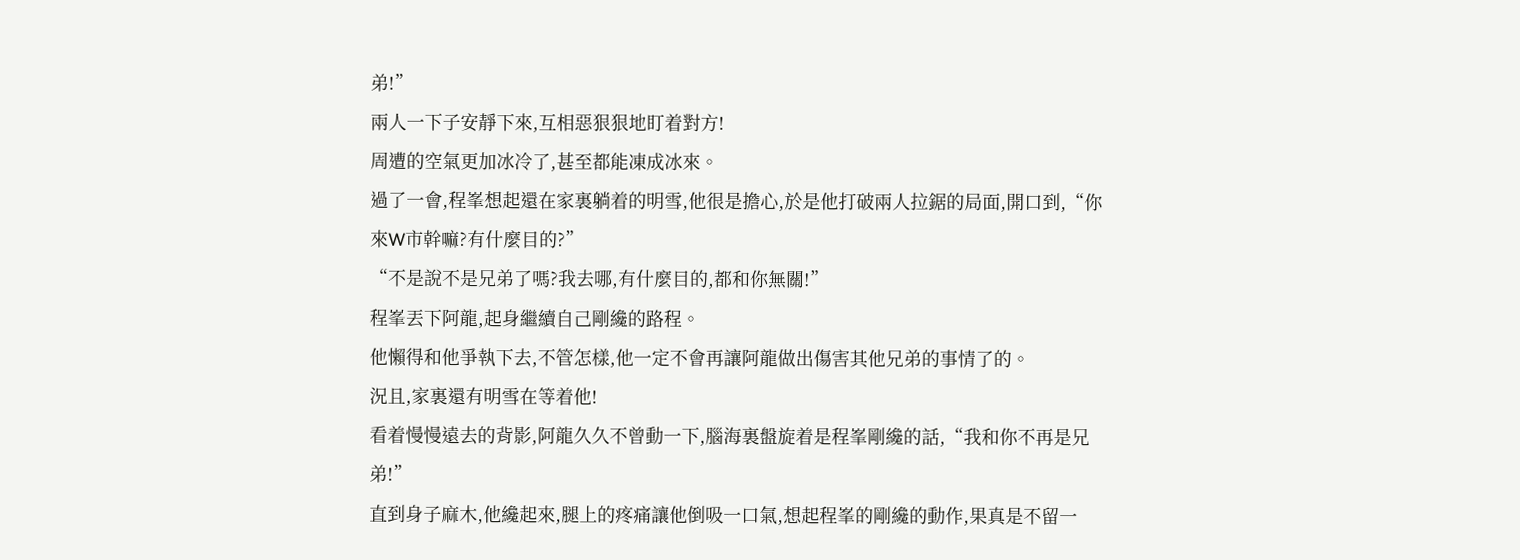弟!”
兩人一下子安靜下來,互相惡狠狠地盯着對方!
周遭的空氣更加冰冷了,甚至都能凍成冰來。
過了一會,程峯想起還在家裏躺着的明雪,他很是擔心,於是他打破兩人拉鋸的局面,開口到,“你來W市幹嘛?有什麼目的?”
“不是說不是兄弟了嗎?我去哪,有什麼目的,都和你無關!”
程峯丟下阿龍,起身繼續自己剛纔的路程。
他懶得和他爭執下去,不管怎樣,他一定不會再讓阿龍做出傷害其他兄弟的事情了的。
況且,家裏還有明雪在等着他!
看着慢慢遠去的背影,阿龍久久不曾動一下,腦海裏盤旋着是程峯剛纔的話,“我和你不再是兄弟!”
直到身子麻木,他纔起來,腿上的疼痛讓他倒吸一口氣,想起程峯的剛纔的動作,果真是不留一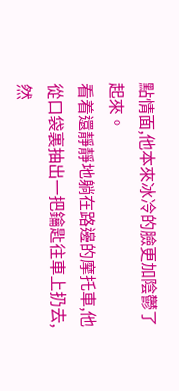點情面,他本來冰冷的臉更加陰鬱了起來。
看着還靜靜地躺在路邊的摩托車,他從口袋裏抽出一把鑰匙往車上扔去,然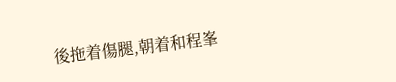後拖着傷腿,朝着和程峯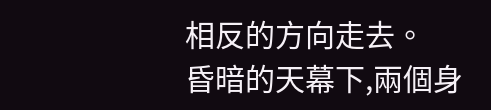相反的方向走去。
昏暗的天幕下,兩個身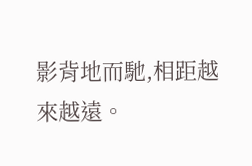影背地而馳,相距越來越遠。